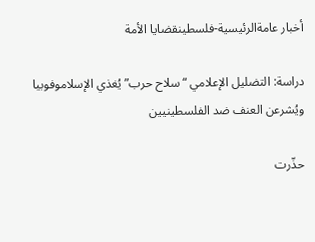أخبار عامةالرئيسية-فلسطينقضايا الأمة

دراسة: التضليل الإعلامي “سلاح حرب” يُغذي الإسلاموفوبيا ويُشرعن العنف ضد الفلسطينيين

حذّرت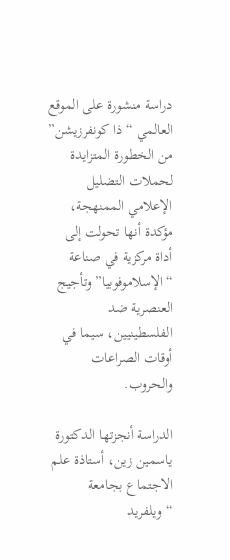دراسة منشورة على الموقع العالمي “ذا كونفرزيشن” من الخطورة المتزايدة لحملات التضليل الإعلامي الممنهجة، مؤكدة أنها تحولت إلى أداة مركزية في صناعة “الإسلاموفوبيا” وتأجيج العنصرية ضد الفلسطينيين، سيما في أوقات الصراعات والحروب.

الدراسة أنجزتها الدكتورة ياسمين زين، أستاذة علم الاجتماع بجامعة “ويلفريد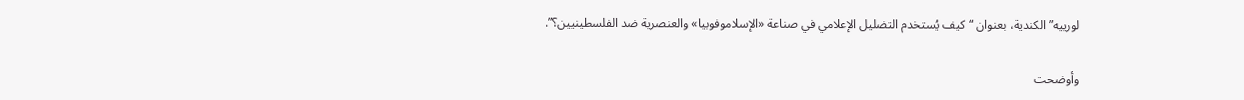لورييه” الكندية، بعنوان “كيف يُستخدم التضليل الإعلامي في صناعة «الإسلاموفوبيا» والعنصرية ضد الفلسطينيين؟”.

وأوضحت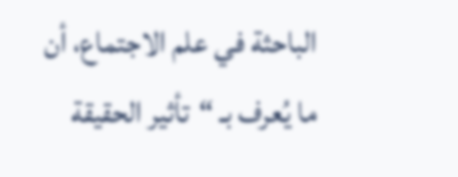الباحثة في علم الاجتماع، أن ما يُعرف بـ “تأثير الحقيقة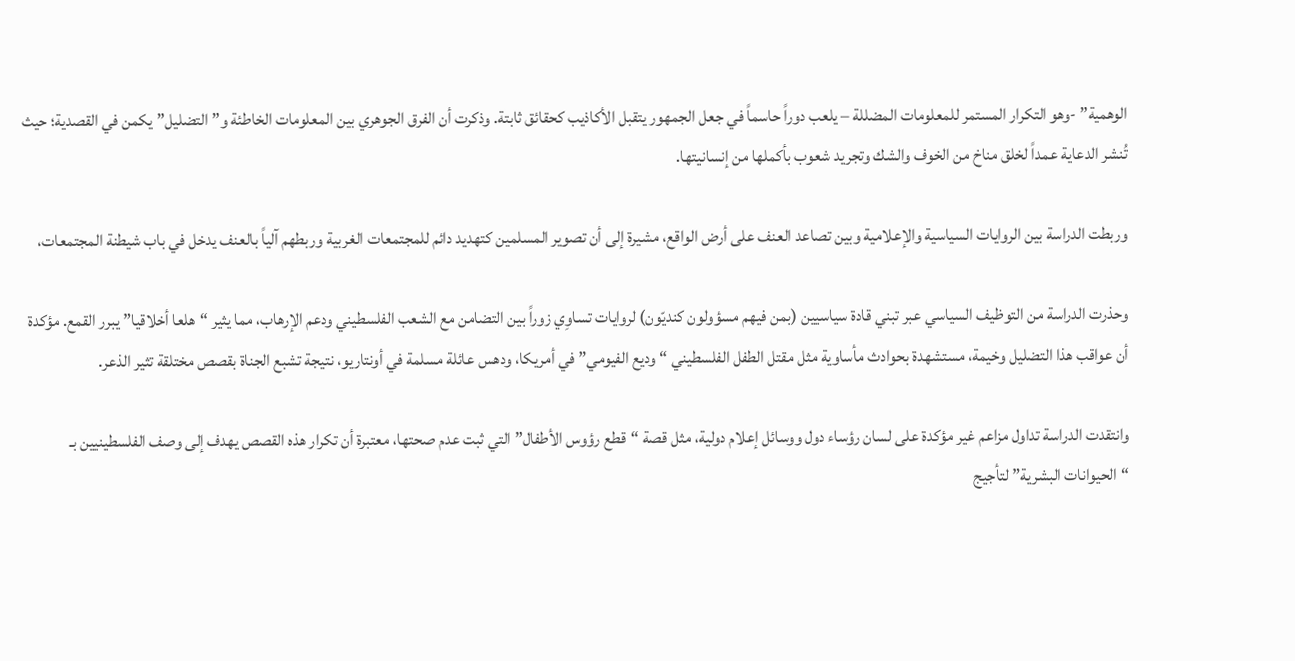الوهمية” -وهو التكرار المستمر للمعلومات المضللة – يلعب دوراً حاسماً في جعل الجمهور يتقبل الأكاذيب كحقائق ثابتة. وذكرت أن الفرق الجوهري بين المعلومات الخاطئة و”التضليل” يكمن في القصدية؛ حيث تُنشر الدعاية عمداً لخلق مناخ من الخوف والشك وتجريد شعوب بأكملها من إنسانيتها.

وربطت الدراسة بين الروايات السياسية والإعلامية وبين تصاعد العنف على أرض الواقع، مشيرة إلى أن تصوير المسلمين كتهديد دائم للمجتمعات الغربية وربطهم آلياً بالعنف يدخل في باب شيطنة المجتمعات،

وحذرت الدراسة من التوظيف السياسي عبر تبني قادة سياسيين (بمن فيهم مسؤولون كنديّون) لروايات تساوِي زوراً بين التضامن مع الشعب الفلسطيني ودعم الإرهاب، مما يثير “هلعا أخلاقيا” يبرر القمع. مؤكدة أن عواقب هذا التضليل وخيمة، مستشهدة بحوادث مأساوية مثل مقتل الطفل الفلسطيني “وديع الفيومي” في أمريكا، ودهس عائلة مسلمة في أونتاريو، نتيجة تشبع الجناة بقصص مختلقة تثير الذعر.

وانتقدت الدراسة تداول مزاعم غير مؤكدة على لسان رؤساء دول ووسائل إعلام دولية، مثل قصة “قطع رؤوس الأطفال” التي ثبت عدم صحتها، معتبرة أن تكرار هذه القصص يهدف إلى وصف الفلسطينيين بـ “الحيوانات البشرية” لتأجيج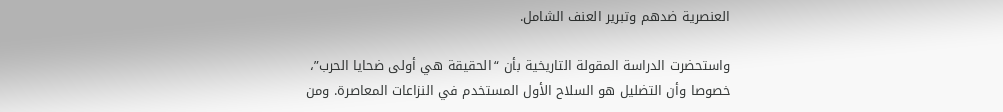العنصرية ضدهم وتبرير العنف الشامل.

واستحضرت الدراسة المقولة التاريخية بأن “الحقيقة هي أولى ضحايا الحرب”، خصوصا وأن التضليل هو السلاح الأول المستخدم في النزاعات المعاصرة. ومن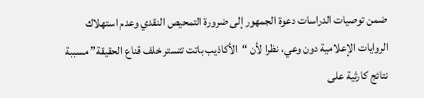ضمن توصيات الدراسات دعوة الجمهور إلى ضرورة التمحيص النقدي وعدم استهلاك الروايات الإعلامية دون وعي، نظرا لأن “الأكاذيب باتت تتستر خلف قناع الحقيقة” مسببة نتائج كارثية على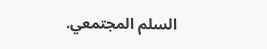السلم المجتمعي.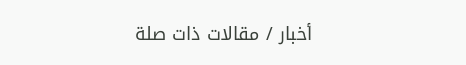أخبار / مقالات ذات صلة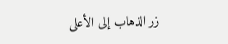زر الذهاب إلى الأعلى